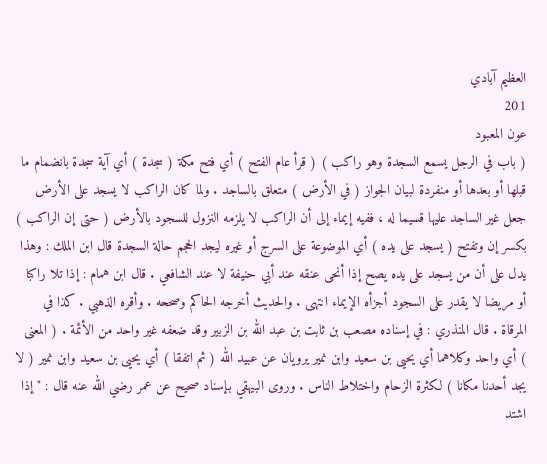العظيم آبادي
201
عون المعبود
( باب في الرجل يسمع السجدة وهو راكب ) ( قرأ عام الفتح ) أي فتح مكة ( سجدة ) أي آية سجدة بانضمام ما قبلها أو بعدها أو منفردة لبيان الجواز ( في الأرض ) متعلق بالساجد . ولما كان الراكب لا يسجد على الأرض جعل غير الساجد عليها قسيما له ، ففيه إيماء إلى أن الراكب لا يلزمه النزول للسجود بالأرض ( حتى إن الراكب ) بكسر إن وتفتح ( يسجد على يده ) أي الموضوعة على السرج أو غيره ليجد الحجم حالة السجدة قال ابن الملك : وهذا يدل على أن من يسجد على يده يصح إذا أنحى عنقه عند أبي حنيفة لا عند الشافعي . قال ابن همام : إذا تلا راكبا أو مريضا لا يقدر على السجود أجزأه الإيماء انتهى . والحديث أخرجه الحاكم وصححه . وأقره الذهبي . كذا في المرقاة . قال المنذري : في إسناده مصعب بن ثابت بن عبد الله بن الزبير وقد ضعفه غير واحد من الأئمة . ( المعنى ) أي واحد وكلاهما أي يحيى بن سعيد وابن نمير يرويان عن عبيد الله ( ثم اتفقا ) أي يحيى بن سعيد وابن نمير ( لا يجد أحدنا مكانا ) لكثرة الزحام واختلاط الناس . وروى البيهقي بإسناد صحيح عن عمر رضي الله عنه قال : " إذا اشتد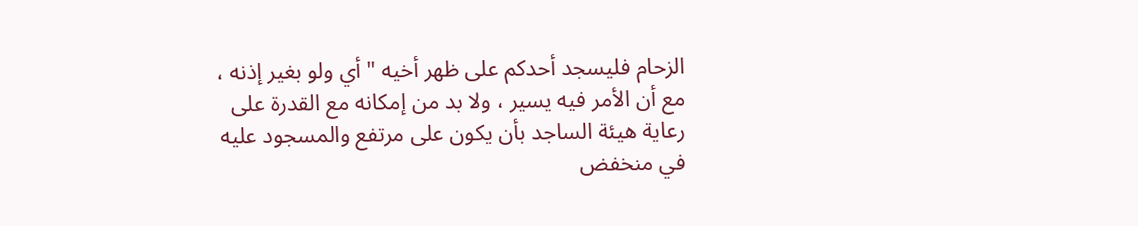الزحام فليسجد أحدكم على ظهر أخيه " أي ولو بغير إذنه ، مع أن الأمر فيه يسير ، ولا بد من إمكانه مع القدرة على رعاية هيئة الساجد بأن يكون على مرتفع والمسجود عليه في منخفض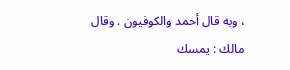، وبه قال أحمد والكوفيون . وقال مالك : يمسك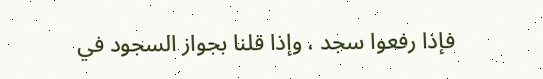فإذا رفعوا سجد ، وإذا قلنا بجواز السجود في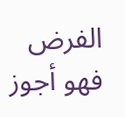الفرض فهو أجوز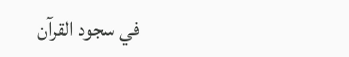في سجود القرآن